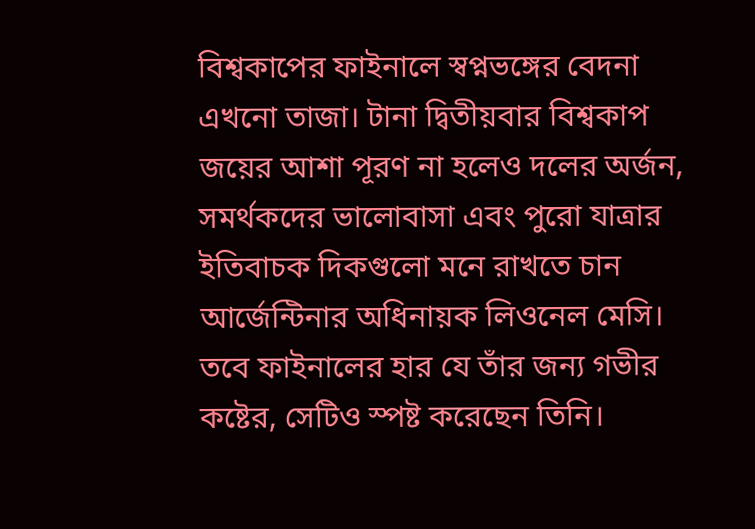বিশ্বকাপের ফাইনালে স্বপ্নভঙ্গের বেদনা এখনো তাজা। টানা দ্বিতীয়বার বিশ্বকাপ জয়ের আশা পূরণ না হলেও দলের অর্জন, সমর্থকদের ভালোবাসা এবং পুরো যাত্রার ইতিবাচক দিকগুলো মনে রাখতে চান আর্জেন্টিনার অধিনায়ক লিওনেল মেসি। তবে ফাইনালের হার যে তাঁর জন্য গভীর কষ্টের, সেটিও স্পষ্ট করেছেন তিনি।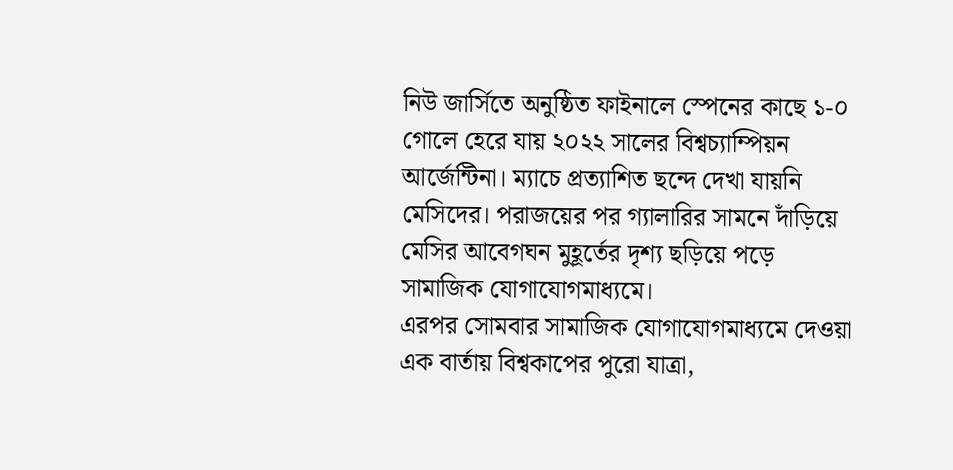নিউ জার্সিতে অনুষ্ঠিত ফাইনালে স্পেনের কাছে ১-০ গোলে হেরে যায় ২০২২ সালের বিশ্বচ্যাম্পিয়ন আর্জেন্টিনা। ম্যাচে প্রত্যাশিত ছন্দে দেখা যায়নি মেসিদের। পরাজয়ের পর গ্যালারির সামনে দাঁড়িয়ে মেসির আবেগঘন মুহূর্তের দৃশ্য ছড়িয়ে পড়ে সামাজিক যোগাযোগমাধ্যমে।
এরপর সোমবার সামাজিক যোগাযোগমাধ্যমে দেওয়া এক বার্তায় বিশ্বকাপের পুরো যাত্রা,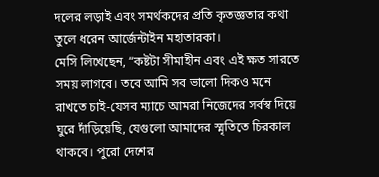দলের লড়াই এবং সমর্থকদের প্রতি কৃতজ্ঞতার কথা তুলে ধরেন আর্জেন্টাইন মহাতারকা।
মেসি লিখেছেন, “কষ্টটা সীমাহীন এবং এই ক্ষত সারতে সময় লাগবে। তবে আমি সব ভালো দিকও মনে রাখতে চাই-যেসব ম্যাচে আমরা নিজেদের সর্বস্ব দিয়ে ঘুরে দাঁড়িয়েছি, যেগুলো আমাদের স্মৃতিতে চিরকাল থাকবে। পুরো দেশের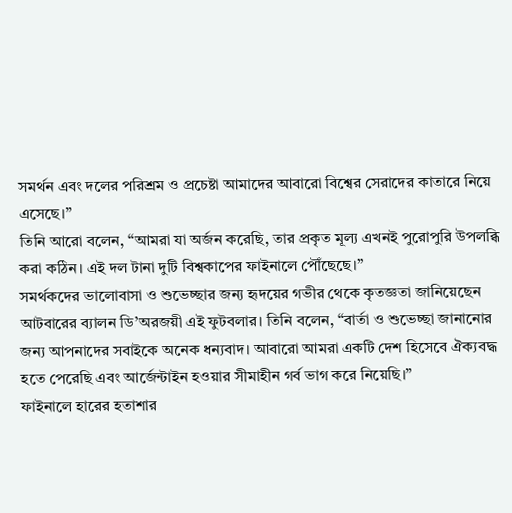সমর্থন এবং দলের পরিশ্রম ও প্রচেষ্টা আমাদের আবারো বিশ্বের সেরাদের কাতারে নিয়ে এসেছে।”
তিনি আরো বলেন, “আমরা যা অর্জন করেছি, তার প্রকৃত মূল্য এখনই পুরোপুরি উপলব্ধি করা কঠিন। এই দল টানা দুটি বিশ্বকাপের ফাইনালে পৌঁছেছে।”
সমর্থকদের ভালোবাসা ও শুভেচ্ছার জন্য হৃদয়ের গভীর থেকে কৃতজ্ঞতা জানিয়েছেন আটবারের ব্যালন ডি’অরজয়ী এই ফুটবলার। তিনি বলেন, “বার্তা ও শুভেচ্ছা জানানোর জন্য আপনাদের সবাইকে অনেক ধন্যবাদ। আবারো আমরা একটি দেশ হিসেবে ঐক্যবদ্ধ হতে পেরেছি এবং আর্জেন্টাইন হওয়ার সীমাহীন গর্ব ভাগ করে নিয়েছি।”
ফাইনালে হারের হতাশার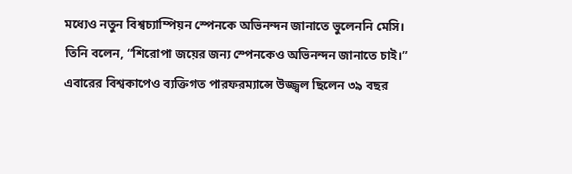মধ্যেও নতুন বিশ্বচ্যাম্পিয়ন স্পেনকে অভিনন্দন জানাতে ভুলেননি মেসি। তিনি বলেন, “শিরোপা জয়ের জন্য স্পেনকেও অভিনন্দন জানাতে চাই।”
এবারের বিশ্বকাপেও ব্যক্তিগত পারফরম্যান্সে উজ্জ্বল ছিলেন ৩৯ বছর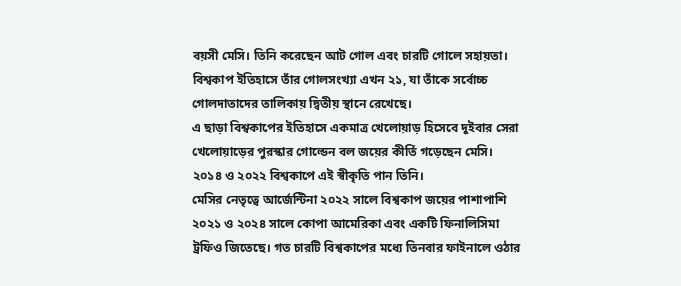বয়সী মেসি। তিনি করেছেন আট গোল এবং চারটি গোলে সহায়তা। বিশ্বকাপ ইতিহাসে তাঁর গোলসংখ্যা এখন ২১, যা তাঁকে সর্বোচ্চ গোলদাতাদের তালিকায় দ্বিতীয় স্থানে রেখেছে।
এ ছাড়া বিশ্বকাপের ইতিহাসে একমাত্র খেলোয়াড় হিসেবে দুইবার সেরা খেলোয়াড়ের পুরস্কার গোল্ডেন বল জয়ের কীর্তি গড়েছেন মেসি। ২০১৪ ও ২০২২ বিশ্বকাপে এই স্বীকৃতি পান তিনি।
মেসির নেতৃত্বে আর্জেন্টিনা ২০২২ সালে বিশ্বকাপ জয়ের পাশাপাশি ২০২১ ও ২০২৪ সালে কোপা আমেরিকা এবং একটি ফিনালিসিমা ট্রফিও জিতেছে। গত চারটি বিশ্বকাপের মধ্যে তিনবার ফাইনালে ওঠার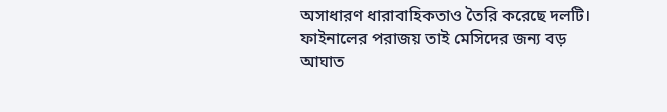অসাধারণ ধারাবাহিকতাও তৈরি করেছে দলটি।
ফাইনালের পরাজয় তাই মেসিদের জন্য বড় আঘাত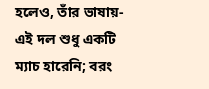হলেও, তাঁর ভাষায়-এই দল শুধু একটি ম্যাচ হারেনি; বরং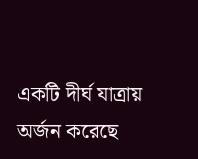একটি দীর্ঘ যাত্রায় অর্জন করেছে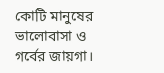কোটি মানুষের ভালোবাসা ও গর্বের জায়গা।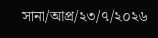সানা/আপ্র/২৩/৭/২০২৬